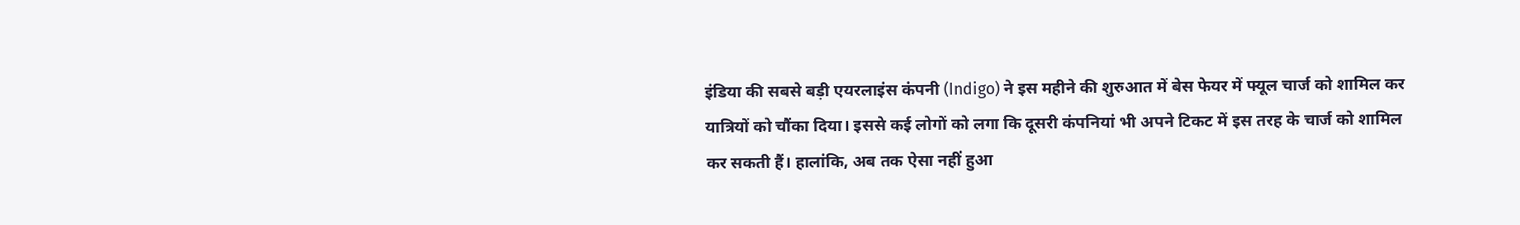इंडिया की सबसे बड़ी एयरलाइंस कंपनी (Indigo) ने इस महीने की शुरुआत में बेस फेयर में फ्यूल चार्ज को शामिल कर यात्रियों को चौंका दिया। इससे कई लोगों को लगा कि दूसरी कंपनियां भी अपने टिकट में इस तरह के चार्ज को शामिल कर सकती हैं। हालांकि, अब तक ऐसा नहीं हुआ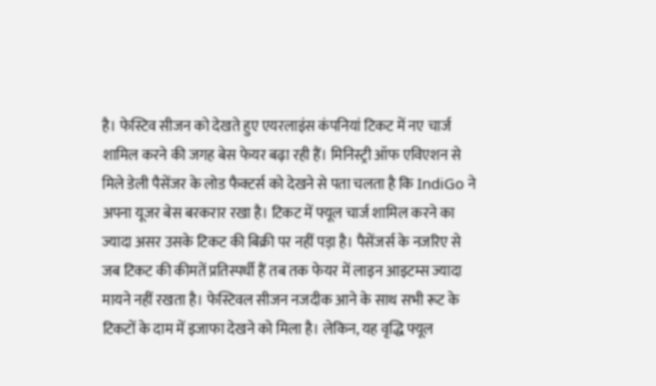है। फेस्टिव सीजन को देखते हुए एयरलाइंस कंपनियां टिकट में नए चार्ज शामिल करने की जगह बेस फेयर बढ़ा रही हैं। मिनिस्ट्री ऑफ एविएशन से मिले डेली पैसेंजर के लोड फैक्टर्स को देखने से पता चलता है कि IndiGo ने अपना यूजर बेस बरकरार रखा है। टिकट में फ्यूल चार्ज शामिल करने का ज्यादा असर उसके टिकट की बिक्री पर नहीं पड़ा है। पैसेंजर्स के नजरिए से जब टिकट की कीमतें प्रतिस्पर्धी हैं तब तक फेयर में लाइन आइटम्स ज्यादा मायने नहीं रखता है। फेस्टिवल सीजन नजदीक आने के साथ सभी रूट के टिकटों के दाम में इजाफा देखने को मिला है। लेकिन, यह वृद्धि फ्यूल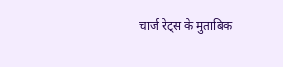चार्ज रेट्स के मुताबिक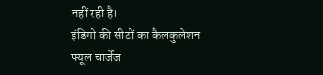नहीं रही है।
इंडिगो की सीटों का कैलकुलेशन
फ्यूल चार्जेज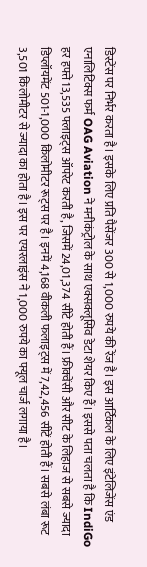डिस्टेंस पर निर्भर करता है। इसके लिए प्रति पैसेंजर 300 से 1,000 रुपये की रेंज है। इस आर्टिकल के लिए इंटेलिजेंस एंड एनालिटिक्स फर्म OAG Aviation ने मनीकंट्रोल के साथ एक्सक्लूसिव डेटा शेयर किए हैं। इससे पता चलता है कि IndiGo हर हफ्ते 13,535 फ्लाइट्स ऑपरेट करती है, जिसमें 24,01,374 सीटे होती हैं। फ्रीक्वेंसी और सीट के लिहाज से सबसे ज्यादा डिप्लॉयमेंट 501-1,000 किलोमीटर रूट्स पर है। इनमें 4,168 वीकली फलाइट्स में 7,42,456 सीटें होती हैं। सबसे लंबा रूट 3,501 किलोमीटर से ज्यादा का होता है। इस पर एयरलाइंस ने 1,000 रुपये का फ्यूल चार्ज लगाया है।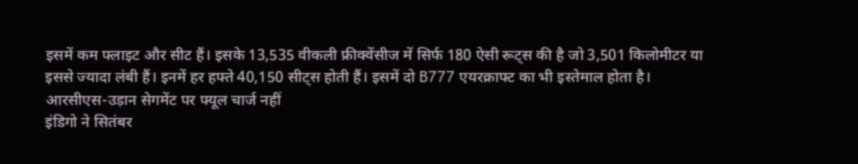इसमें कम फ्लाइट और सीट हैं। इसके 13,535 वीकली फ्रीक्वेंसीज में सिर्फ 180 ऐसी रूट्स की है जो 3,501 किलोमीटर या इससे ज्यादा लंबी हैं। इनमें हर हफ्ते 40,150 सीट्स होती हैं। इसमें दो B777 एयरक्राफ्ट का भी इस्तेमाल होता है।
आरसीएस-उड़ान सेगमेंट पर फ्यूल चार्ज नहीं
इंडिगो ने सितंबर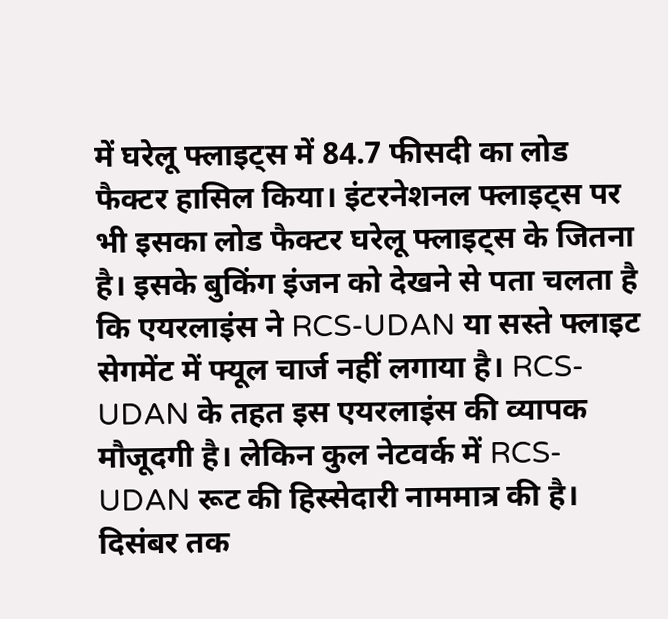में घरेलू फ्लाइट्स में 84.7 फीसदी का लोड फैक्टर हासिल किया। इंटरनेशनल फ्लाइट्स पर भी इसका लोड फैक्टर घरेलू फ्लाइट्स के जितना है। इसके बुकिंग इंजन को देखने से पता चलता है कि एयरलाइंस ने RCS-UDAN या सस्ते फ्लाइट सेगमेंट में फ्यूल चार्ज नहीं लगाया है। RCS-UDAN के तहत इस एयरलाइंस की व्यापक मौजूदगी है। लेकिन कुल नेटवर्क में RCS-UDAN रूट की हिस्सेदारी नाममात्र की है।
दिसंबर तक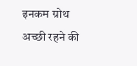इनकम ग्रोथ अच्छी रहने की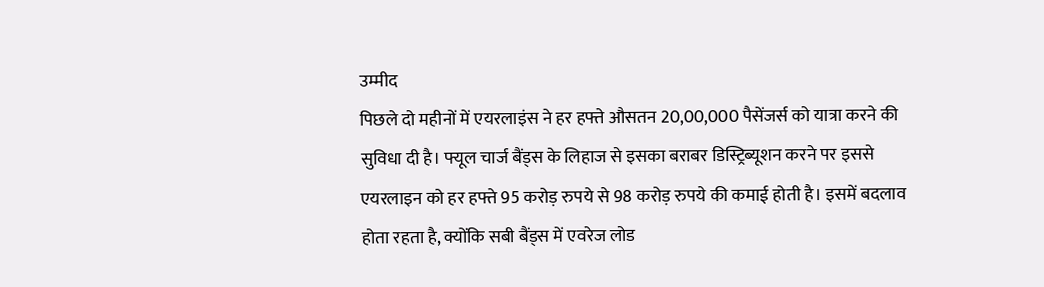उम्मीद
पिछले दो महीनों में एयरलाइंस ने हर हफ्ते औसतन 20,00,000 पैसेंजर्स को यात्रा करने की सुविधा दी है। फ्यूल चार्ज बैंड्स के लिहाज से इसका बराबर डिस्ट्रिब्यूशन करने पर इससे एयरलाइन को हर हफ्ते 95 करोड़ रुपये से 98 करोड़ रुपये की कमाई होती है। इसमें बदलाव होता रहता है, क्योंकि सबी बैंड्स में एवरेज लोड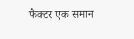फैक्टर एक समान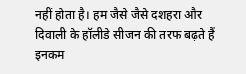नहीं होता है। हम जैसे जैसे दशहरा और दिवाली के हॉलीडे सीजन की तरफ बढ़ते हैं इनकम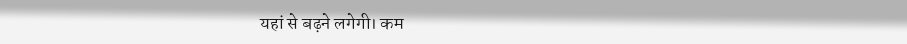यहां से बढ़ने लगेगी। कम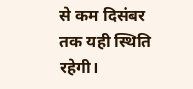से कम दिसंबर तक यही स्थिति रहेगी।